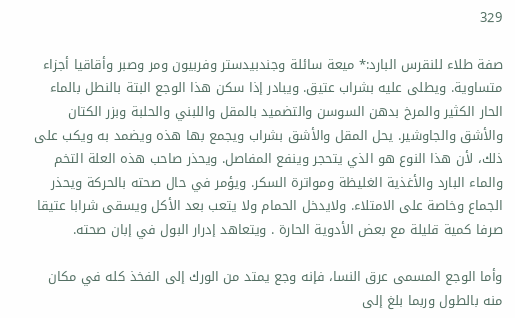329

صفة طلاء للنقرس البارد:* ميعة سائلة وجندبيدستر وفربيون ومر وصبر وأقاقيا أجزاء متساوية. ويطلى عليه بشراب عتيق. ويبادر إذا سكن هذا الوجع البتة بالنطل بالماء الحار الكثير والمرخ بدهن السوسن والتضميد بالمقل واللبني والحلبة وبزر الكتان والأشق والجاوشير. يحل المقل والأشق بشراب ويجمع بها هذه ويضمد به ويكب على ذلك، لأن هذا النوع هو الذي يتحجر وينفع المفاصل. ويحذر صاحب هذه العلة التخم والماء البارد والأغذية الغليظة ومواترة السكر. ويؤمر في حال صحته بالحركة ويحذر الجماع وخاصة على الامتلاء. ولايدخل الحمام ولا يتعب بعد الأكل ويسقى شرابا عتيقا صرفا كمية قليلة مع بعض الأدوية الحارة . ويتعاهد إدرار البول في إبان صحته.

وأما الوجع المسمى عرق النسا، فإنه وجع يمتد من الورك إلى الفخذ كله في مكان منه بالطول وربما بلغ إلى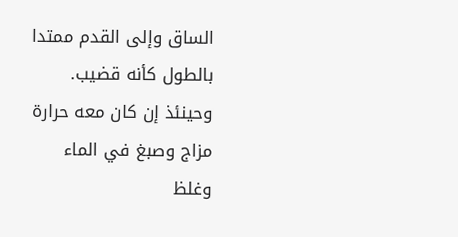الساق وإلى القدم ممتدا بالطول كأنه قضيب. وحينئذ إن كان معه حرارة مزاج وصبغ في الماء وغلظ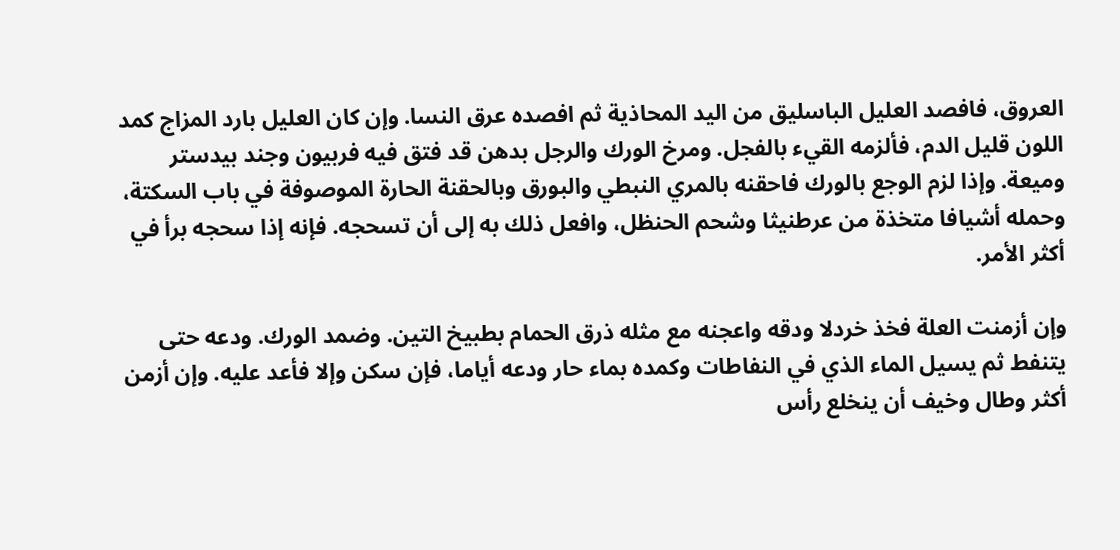العروق، فافصد العليل الباسليق من اليد المحاذية ثم افصده عرق النسا. وإن كان العليل بارد المزاج كمد اللون قليل الدم، فألزمه القيء بالفجل. ومرخ الورك والرجل بدهن قد فتق فيه فربيون وجند بيدستر وميعة. وإذا لزم الوجع بالورك فاحقنه بالمري النبطي والبورق وبالحقنة الحارة الموصوفة في باب السكتة، وحمله أشيافا متخذة من عرطنيثا وشحم الحنظل، وافعل ذلك به إلى أن تسحجه. فإنه إذا سحجه برأ في أكثر الأمر.

وإن أزمنت العلة فخذ خردلا ودقه واعجنه مع مثله ذرق الحمام بطبيخ التين. وضمد الورك. ودعه حتى يتنفط ثم يسيل الماء الذي في النفاطات وكمده بماء حار ودعه أياما، فإن سكن وإلا فأعد عليه. وإن أزمن أكثر وطال وخيف أن ينخلع رأس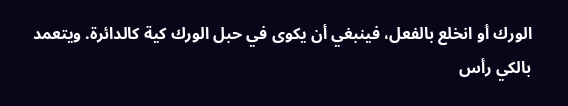الورك أو انخلع بالفعل، فينبغي أن يكوى في حبل الورك كية كالدائرة. ويتعمد بالكي رأس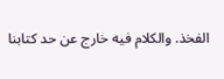الفخذ. والكلام فيه خارج عن حد كتابنا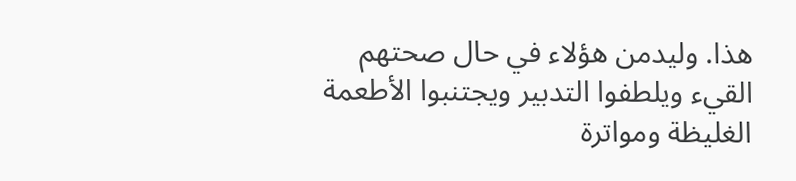هذا. وليدمن هؤلاء في حال صحتهم القيء ويلطفوا التدبير ويجتنبوا الأطعمة الغليظة ومواترة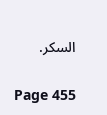السكر.

Page 455